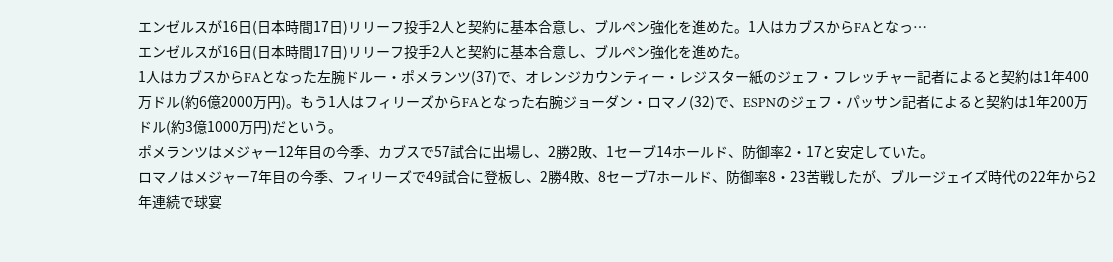エンゼルスが16日(日本時間17日)リリーフ投手2人と契約に基本合意し、ブルペン強化を進めた。1人はカブスからFAとなっ…
エンゼルスが16日(日本時間17日)リリーフ投手2人と契約に基本合意し、ブルペン強化を進めた。
1人はカブスからFAとなった左腕ドルー・ポメランツ(37)で、オレンジカウンティー・レジスター紙のジェフ・フレッチャー記者によると契約は1年400万ドル(約6億2000万円)。もう1人はフィリーズからFAとなった右腕ジョーダン・ロマノ(32)で、ESPNのジェフ・パッサン記者によると契約は1年200万ドル(約3億1000万円)だという。
ポメランツはメジャー12年目の今季、カブスで57試合に出場し、2勝2敗、1セーブ14ホールド、防御率2・17と安定していた。
ロマノはメジャー7年目の今季、フィリーズで49試合に登板し、2勝4敗、8セーブ7ホールド、防御率8・23苦戦したが、ブルージェイズ時代の22年から2年連続で球宴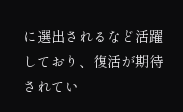に選出されるなど活躍しており、復活が期待されてい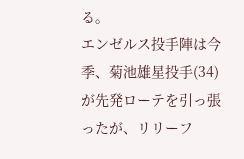る。
エンゼルス投手陣は今季、菊池雄星投手(34)が先発ローテを引っ張ったが、リリーフ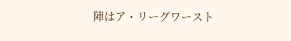陣はア・リーグワースト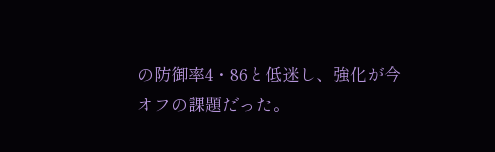の防御率4・86と低迷し、強化が今オフの課題だった。